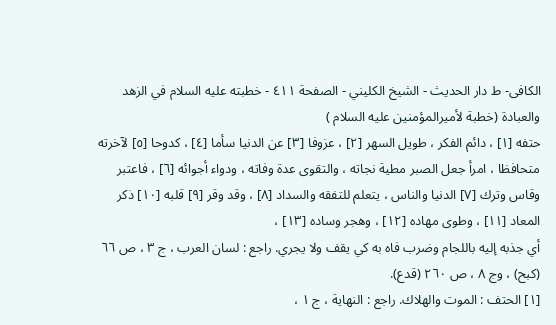الکافی- ط دار الحدیث - الشيخ الكليني - الصفحة ٤١١ - خطبته عليه السلام في الزهد والعبادة (خطبة لأميرالمؤمنين عليه السلام )
حتفه [١] ، دائم الفكر ، طويل السهر [٢] ، عزوفا [٣] عن الدنيا سأما [٤] ، كدوحا [٥] لآخرته متحافظا ، امرأ جعل الصبر مطية نجاته ، والتقوى عدة وفاته ، ودواء أجوائه [٦] ، فاعتبر وقاس وترك [٧] الدنيا والناس ، يتعلم للتفقه والسداد [٨] ، وقد وقر [٩] قلبه [١٠] ذكر المعاد [١١] ، وطوى مهاده [١٢] ، وهجر وساده [١٣] ،
أي جذبه إليه باللجام وضرب فاه به كي يقف ولا يجري. راجع : لسان العرب ، ج ٣ ، ص ٦٦ (كبح) ، وج ٨ ، ص ٢٦٠ (قدع).
[١] الحتف : الموت والهلاك. راجع : النهاية ، ج ١ ،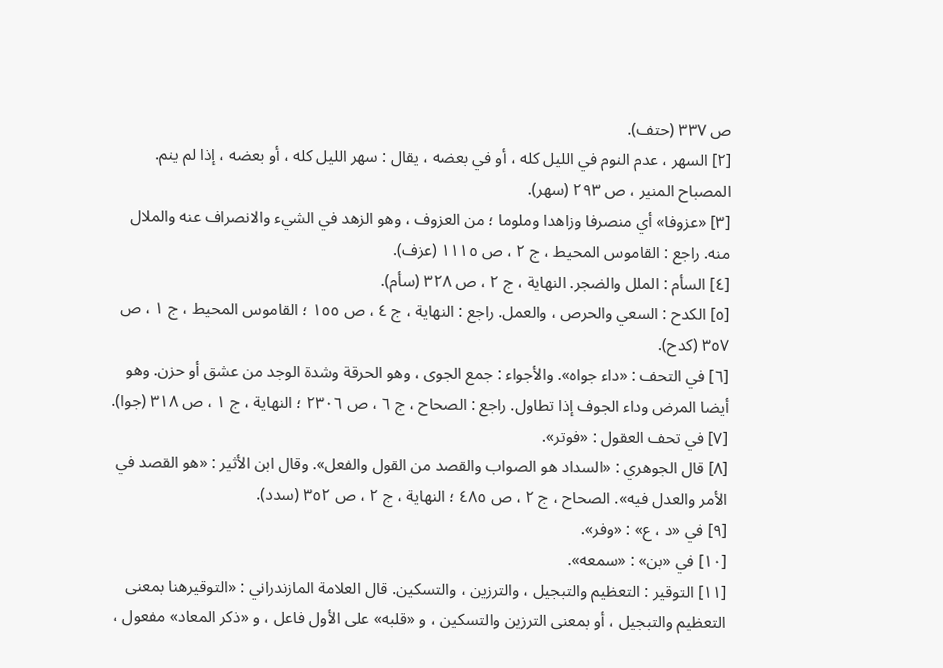ص ٣٣٧ (حتف).
[٢] السهر ، عدم النوم في الليل كله ، أو في بعضه ، يقال : سهر الليل كله ، أو بعضه ، إذا لم ينم. المصباح المنير ، ص ٢٩٣ (سهر).
[٣] «عزوفا» أي منصرفا وزاهدا وملوما ؛ من العزوف ، وهو الزهد في الشيء والانصراف عنه والملال منه. راجع : القاموس المحيط ، ج ٢ ، ص ١١١٥ (عزف).
[٤] السأم : الملل والضجر. النهاية ، ج ٢ ، ص ٣٢٨ (سأم).
[٥] الكدح : السعي والحرص ، والعمل. راجع : النهاية ، ج ٤ ، ص ١٥٥ ؛ القاموس المحيط ، ج ١ ، ص ٣٥٧ (كدح).
[٦] في التحف : «داء جواه». والأجواء : جمع الجوى ، وهو الحرقة وشدة الوجد من عشق أو حزن. وهو أيضا المرض وداء الجوف إذا تطاول. راجع : الصحاح ، ج ٦ ، ص ٢٣٠٦ ؛ النهاية ، ج ١ ، ص ٣١٨ (جوا).
[٧] في تحف العقول : «فوتر».
[٨] قال الجوهري : «السداد هو الصواب والقصد من القول والفعل». وقال ابن الأثير : «هو القصد في الأمر والعدل فيه». الصحاح ، ج ٢ ، ص ٤٨٥ ؛ النهاية ، ج ٢ ، ص ٣٥٢ (سدد).
[٩] في «د ، ع» : «وفر».
[١٠] في «بن» : «سمعه».
[١١] التوقير : التعظيم والتبجيل ، والترزين ، والتسكين. قال العلامة المازندراني : «التوقيرهنا بمعنى التعظيم والتبجيل ، أو بمعنى الترزين والتسكين ، و «قلبه» على الأول فاعل ، و «ذكر المعاد» مفعول ،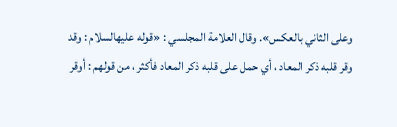وعلى الثاني بالعكس». وقال العلامة المجلسي : «قوله عليهالسلام : وقد وقر قلبه ذكر المعاد ، أي حمل على قلبه ذكر المعاد فأكثر ، من قولهم : أوقر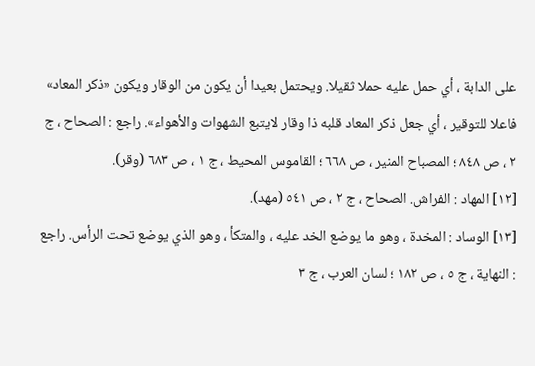على الدابة ، أي حمل عليه حملا ثقيلا. ويحتمل بعيدا أن يكون من الوقار ويكون «ذكر المعاد» فاعلا للتوقير ، أي جعل ذكر المعاد قلبه ذا وقار لايتبع الشهوات والأهواء». راجع : الصحاح ، ج ٢ ، ص ٨٤٨ ؛ المصباح المنير ، ص ٦٦٨ ؛ القاموس المحيط ، ج ١ ، ص ٦٨٣ (وقر).
[١٢] المهاد : الفراش. الصحاح ، ج ٢ ، ص ٥٤١ (مهد).
[١٣] الوساد : المخدة ، وهو ما يوضع الخد عليه ، والمتكأ ، وهو الذي يوضع تحت الرأس. راجع : النهاية ، ج ٥ ، ص ١٨٢ ؛ لسان العرب ، ج ٣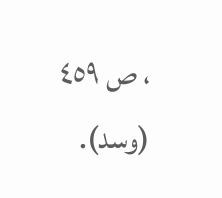، ص ٤٥٩ (وسد).